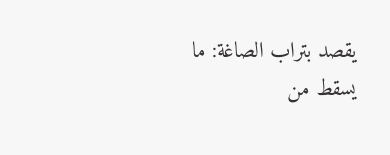يقصد بتراب الصاغة: ما يسقط من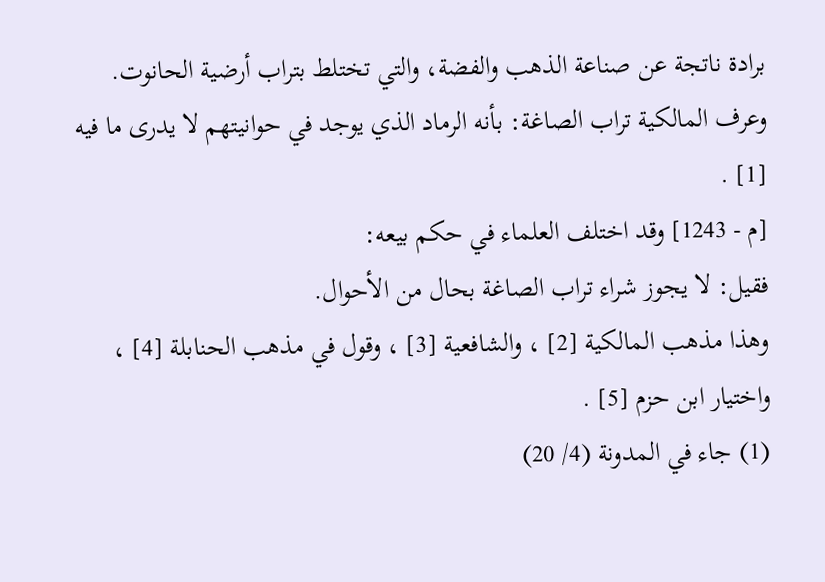برادة ناتجة عن صناعة الذهب والفضة، والتي تختلط بتراب أرضية الحانوت.
وعرف المالكية تراب الصاغة: بأنه الرماد الذي يوجد في حوانيتهم لا يدرى ما فيه [1] .
[م - 1243] وقد اختلف العلماء في حكم بيعه:
فقيل: لا يجوز شراء تراب الصاغة بحال من الأحوال.
وهذا مذهب المالكية [2] ، والشافعية [3] ، وقول في مذهب الحنابلة [4] ، واختيار ابن حزم [5] .
(1) جاء في المدونة (4/ 20)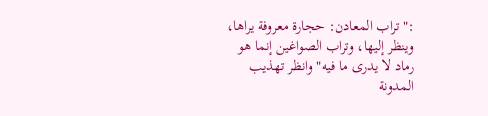:"تراب المعادن: حجارة معروفة يراها، وينظر إليها، وتراب الصواغين إنما هو رماد لا يدرى ما فيه"وانظر تهذيب المدونة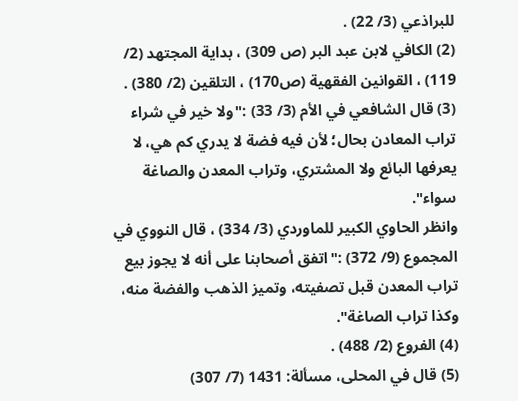للبراذعي (3/ 22) .
(2) الكافي لابن عبد البر (ص 309) ، بداية المجتهد (2/ 119) ، القوانين الفقهية (ص170) ، التلقين (2/ 380) .
(3) قال الشافعي في الأم (3/ 33) :"ولا خير في شراء تراب المعادن بحال؛ لأن فيه فضة لا يدري كم هي، لا يعرفها البائع ولا المشتري، وتراب المعدن والصاغة سواء".
وانظر الحاوي الكبير للماوردي (3/ 334) ، قال النووي في المجموع (9/ 372) :"اتفق أصحابنا على أنه لا يجوز بيع تراب المعدن قبل تصفيته، وتميز الذهب والفضة منه، وكذا تراب الصاغة".
(4) الفروع (2/ 488) .
(5) قال في المحلى، مسألة: 1431 (7/ 307)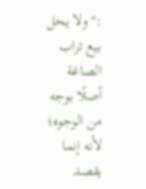:"ولا يحل بيع تراب الصاغة أصلًا بوجه من الوجوه؛ لأنه إنما يقصد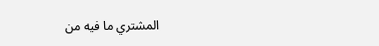المشتري ما فيه من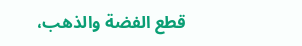قطع الفضة والذهب،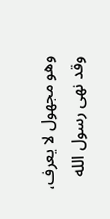وهو مجهول لا يعرف، وقد نهى رسول الله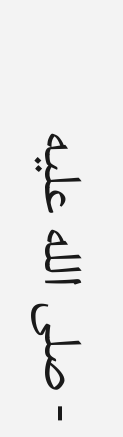- صلى الله عليه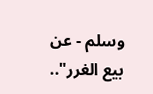وسلم - عن بيع الغرر"..